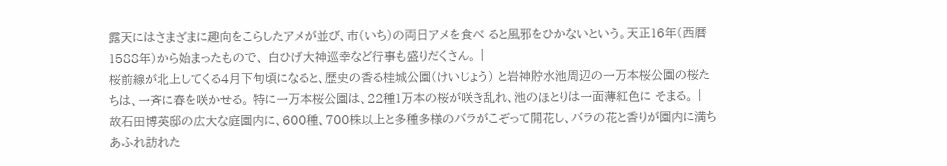露天にはさまざまに趣向をこらしたアメが並び、市(いち)の両日アメを食べ ると風邪をひかないという。天正16年(西暦1588年)から始まったもので、 白ひげ大神巡幸など行事も盛りだくさん。 |
桜前線が北上してくる4月下旬頃になると、歴史の香る桂城公園(けいじょう) と岩神貯水池周辺の一万本桜公園の桜たちは、一斉に春を咲かせる。 特に一万本桜公園は、22種1万本の桜が咲き乱れ、池のほとりは一面薄紅色に そまる。 |
故石田博英邸の広大な庭園内に、600種、700株以上と多種多様のバラがこぞって開花し、バラの花と香りが園内に満ちあふれ訪れた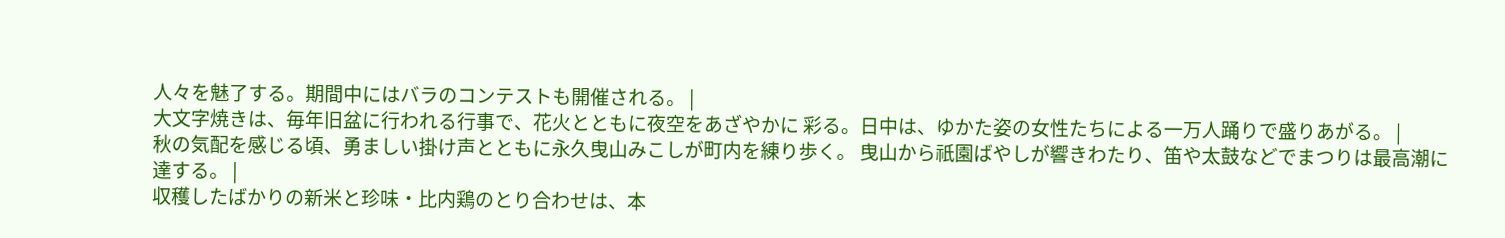人々を魅了する。期間中にはバラのコンテストも開催される。 |
大文字焼きは、毎年旧盆に行われる行事で、花火とともに夜空をあざやかに 彩る。日中は、ゆかた姿の女性たちによる一万人踊りで盛りあがる。 |
秋の気配を感じる頃、勇ましい掛け声とともに永久曳山みこしが町内を練り歩く。 曳山から祇園ばやしが響きわたり、笛や太鼓などでまつりは最高潮に達する。 |
収穫したばかりの新米と珍味・比内鶏のとり合わせは、本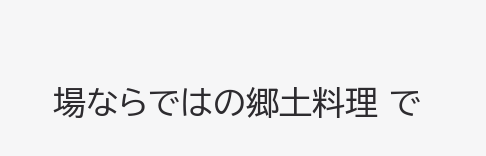場ならではの郷土料理 で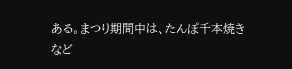ある。まつり期間中は、たんぽ千本焼きなど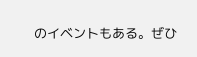のイベントもある。ぜひ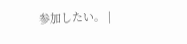参加したい。 |